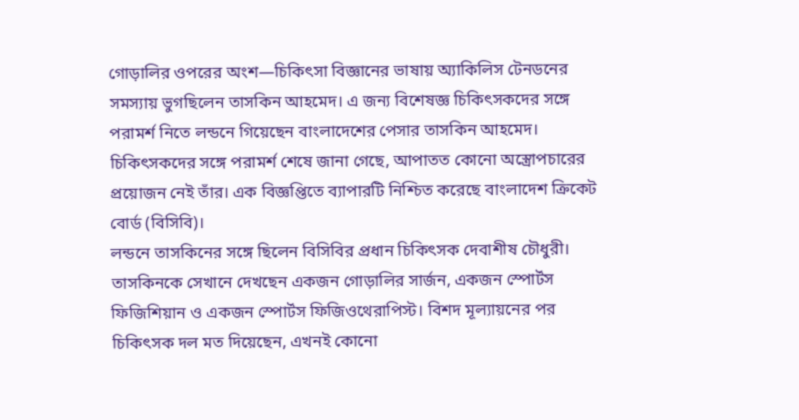গোড়ালির ওপরের অংশ—চিকিৎসা বিজ্ঞানের ভাষায় অ্যাকিলিস টেনডনের সমস্যায় ভুগছিলেন তাসকিন আহমেদ। এ জন্য বিশেষজ্ঞ চিকিৎসকদের সঙ্গে পরামর্শ নিতে লন্ডনে গিয়েছেন বাংলাদেশের পেসার তাসকিন আহমেদ। চিকিৎসকদের সঙ্গে পরামর্শ শেষে জানা গেছে, আপাতত কোনো অস্ত্রোপচারের প্রয়োজন নেই তাঁর। এক বিজ্ঞপ্তিতে ব্যাপারটি নিশ্চিত করেছে বাংলাদেশ ক্রিকেট বোর্ড (বিসিবি)।
লন্ডনে তাসকিনের সঙ্গে ছিলেন বিসিবির প্রধান চিকিৎসক দেবাশীষ চৌধুরী। তাসকিনকে সেখানে দেখছেন একজন গোড়ালির সার্জন, একজন স্পোর্টস ফিজিশিয়ান ও একজন স্পোর্টস ফিজিওথেরাপিস্ট। বিশদ মূল্যায়নের পর চিকিৎসক দল মত দিয়েছেন, এখনই কোনো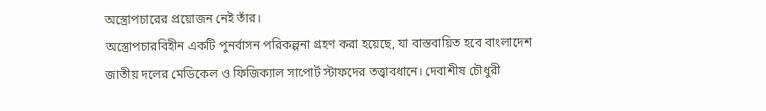অস্ত্রোপচারের প্রয়োজন নেই তাঁর।
অস্ত্রোপচারবিহীন একটি পুনর্বাসন পরিকল্পনা গ্রহণ করা হয়েছে, যা বাস্তবায়িত হবে বাংলাদেশ জাতীয় দলের মেডিকেল ও ফিজিক্যাল সাপোর্ট স্টাফদের তত্ত্বাবধানে। দেবাশীষ চৌধুরী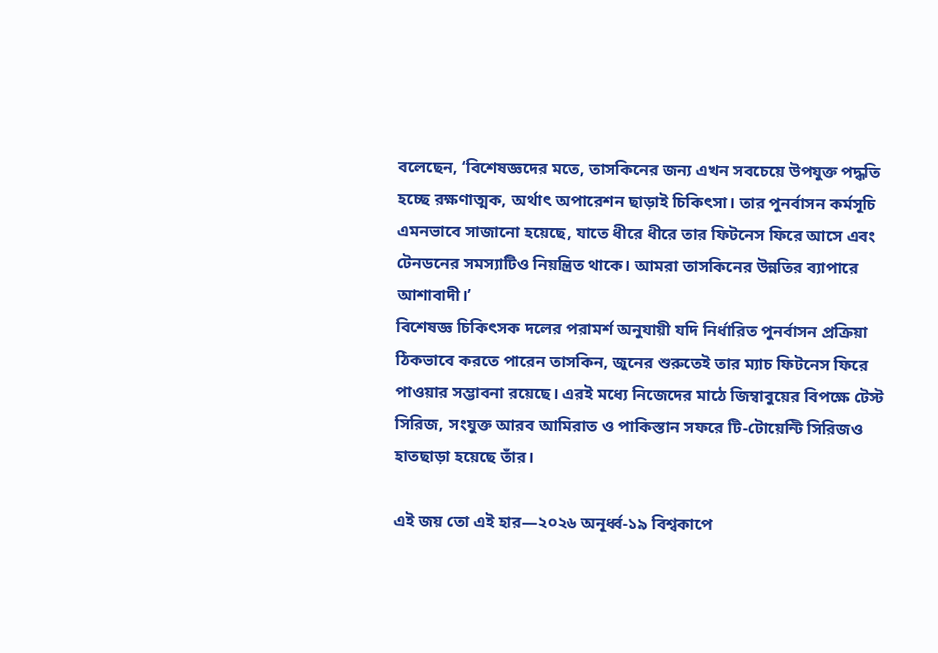বলেছেন, ‘বিশেষজ্ঞদের মতে, তাসকিনের জন্য এখন সবচেয়ে উপযুক্ত পদ্ধতি হচ্ছে রক্ষণাত্মক, অর্থাৎ অপারেশন ছাড়াই চিকিৎসা। তার পুনর্বাসন কর্মসূচি এমনভাবে সাজানো হয়েছে, যাতে ধীরে ধীরে তার ফিটনেস ফিরে আসে এবং টেনডনের সমস্যাটিও নিয়ন্ত্রিত থাকে। আমরা তাসকিনের উন্নতির ব্যাপারে আশাবাদী।’
বিশেষজ্ঞ চিকিৎসক দলের পরামর্শ অনুযায়ী যদি নির্ধারিত পুনর্বাসন প্রক্রিয়া ঠিকভাবে করতে পারেন তাসকিন, জুনের শুরুতেই তার ম্যাচ ফিটনেস ফিরে পাওয়ার সম্ভাবনা রয়েছে। এরই মধ্যে নিজেদের মাঠে জিম্বাবুয়ের বিপক্ষে টেস্ট সিরিজ, সংযুক্ত আরব আমিরাত ও পাকিস্তান সফরে টি-টোয়েন্টি সিরিজও হাতছাড়া হয়েছে তাঁর।

এই জয় তো এই হার—২০২৬ অনূর্ধ্ব-১৯ বিশ্বকাপে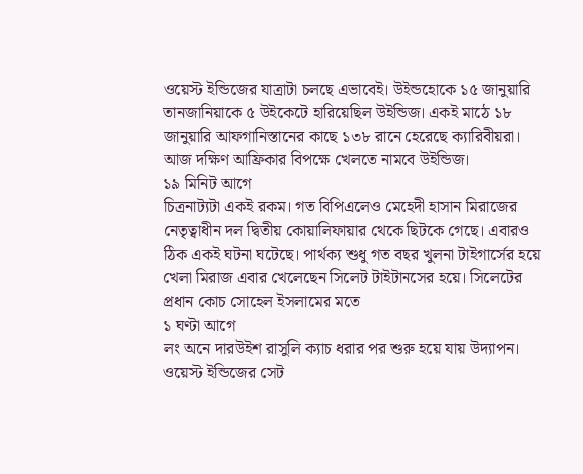ওয়েস্ট ইন্ডিজের যাত্রাটা চলছে এভাবেই। উইন্ডহোকে ১৫ জানুয়ারি তানজানিয়াকে ৫ উইকেটে হারিয়েছিল উইন্ডিজ। একই মাঠে ১৮ জানুয়ারি আফগানিস্তানের কাছে ১৩৮ রানে হেরেছে ক্যারিবীয়রা। আজ দক্ষিণ আফ্রিকার বিপক্ষে খেলতে নামবে উইন্ডিজ।
১৯ মিনিট আগে
চিত্রনাট্যটা একই রকম। গত বিপিএলেও মেহেদী হাসান মিরাজের নেতৃত্বাধীন দল দ্বিতীয় কোয়ালিফায়ার থেকে ছিটকে গেছে। এবারও ঠিক একই ঘটনা ঘটেছে। পার্থক্য শুধু গত বছর খুলনা টাইগার্সের হয়ে খেলা মিরাজ এবার খেলেছেন সিলেট টাইটানসের হয়ে। সিলেটের প্রধান কোচ সোহেল ইসলামের মতে
১ ঘণ্টা আগে
লং অনে দারউইশ রাসুলি ক্যাচ ধরার পর শুরু হয়ে যায় উদ্যাপন। ওয়েস্ট ইন্ডিজের সেট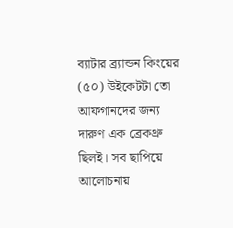ব্যাটার ব্র্যান্ডন কিংয়ের (৫০) উইকেটটা তো আফগানদের জন্য দারুণ এক ব্রেকথ্রু ছিলই। সব ছাপিয়ে আলোচনায়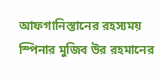আফগানিস্তানের রহস্যময় স্পিনার মুজিব উর রহমানের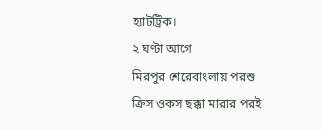হ্যাটট্রিক।
২ ঘণ্টা আগে
মিরপুর শেরেবাংলায় পরশু ক্রিস ওকস ছক্কা মারার পরই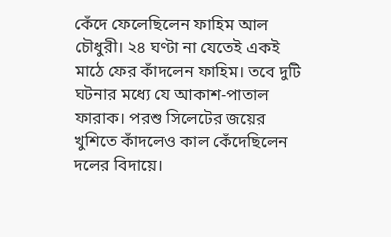কেঁদে ফেলেছিলেন ফাহিম আল চৌধুরী। ২৪ ঘণ্টা না যেতেই একই মাঠে ফের কাঁদলেন ফাহিম। তবে দুটি ঘটনার মধ্যে যে আকাশ-পাতাল ফারাক। পরশু সিলেটের জয়ের খুশিতে কাঁদলেও কাল কেঁদেছিলেন দলের বিদায়ে।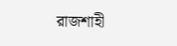রাজশাহী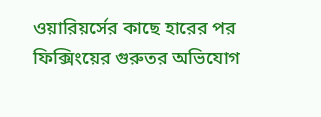ওয়ারিয়র্সের কাছে হারের পর ফিক্সিংয়ের গুরুতর অভিযোগ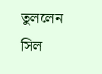তুললেন সিল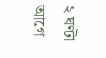২ ঘণ্টা আগে